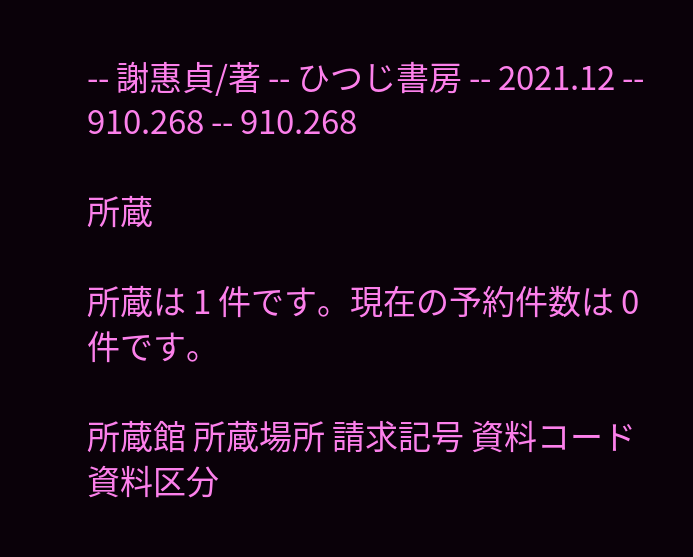-- 謝惠貞/著 -- ひつじ書房 -- 2021.12 -- 910.268 -- 910.268

所蔵

所蔵は 1 件です。現在の予約件数は 0 件です。

所蔵館 所蔵場所 請求記号 資料コード 資料区分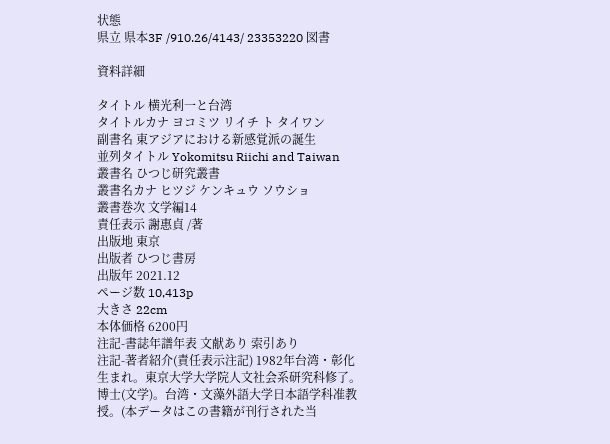状態
県立 県本3F /910.26/4143/ 23353220 図書

資料詳細

タイトル 横光利一と台湾
タイトルカナ ヨコミツ リイチ ト タイワン
副書名 東アジアにおける新感覚派の誕生
並列タイトル Yokomitsu Riichi and Taiwan
叢書名 ひつじ研究叢書
叢書名カナ ヒツジ ケンキュウ ソウショ
叢書巻次 文学編14
責任表示 謝惠貞 /著
出版地 東京
出版者 ひつじ書房
出版年 2021.12
ページ数 10,413p
大きさ 22cm
本体価格 6200円
注記-書誌年譜年表 文献あり 索引あり
注記-著者紹介(責任表示注記) 1982年台湾・彰化生まれ。東京大学大学院人文社会系研究科修了。博士(文学)。台湾・文藻外語大学日本語学科准教授。(本データはこの書籍が刊行された当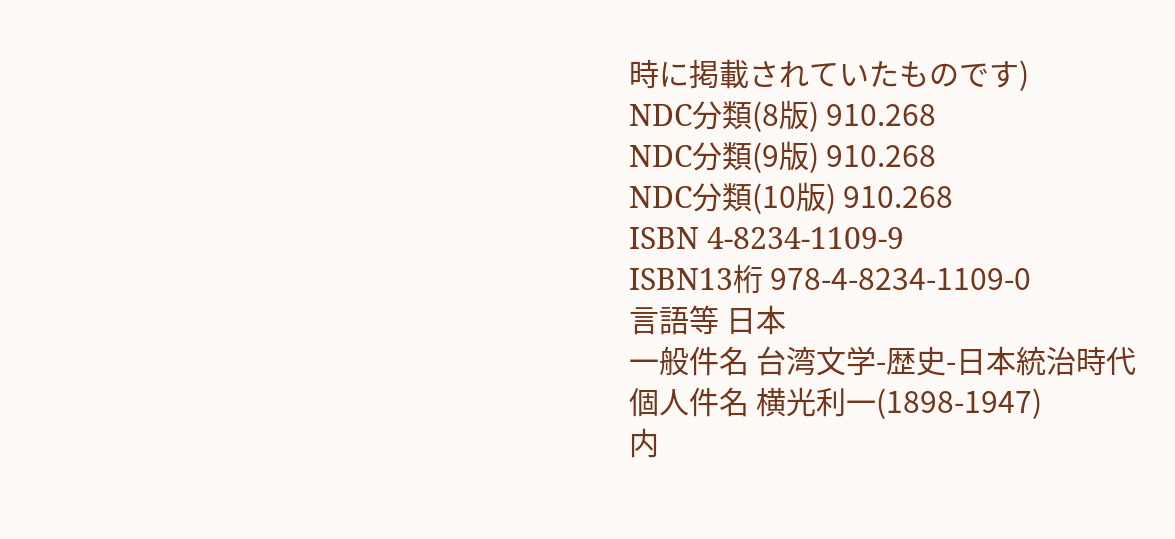時に掲載されていたものです)
NDC分類(8版) 910.268
NDC分類(9版) 910.268
NDC分類(10版) 910.268
ISBN 4-8234-1109-9
ISBN13桁 978-4-8234-1109-0
言語等 日本
一般件名 台湾文学-歴史-日本統治時代
個人件名 横光利一(1898-1947)
内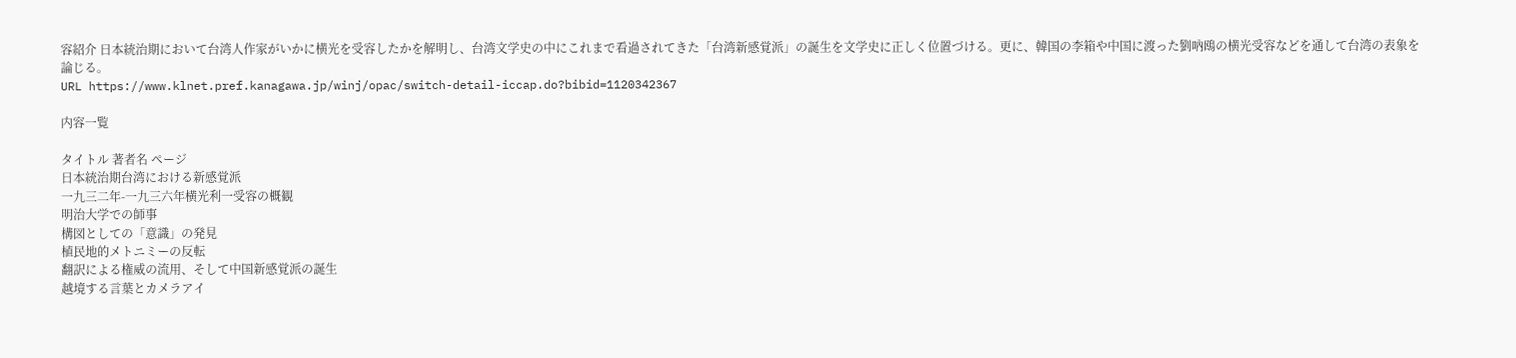容紹介 日本統治期において台湾人作家がいかに横光を受容したかを解明し、台湾文学史の中にこれまで看過されてきた「台湾新感覚派」の誕生を文学史に正しく位置づける。更に、韓国の李箱や中国に渡った劉吶鴎の横光受容などを通して台湾の表象を論じる。
URL https://www.klnet.pref.kanagawa.jp/winj/opac/switch-detail-iccap.do?bibid=1120342367

内容一覧

タイトル 著者名 ページ
日本統治期台湾における新感覚派
一九三二年-一九三六年横光利一受容の概観
明治大学での師事
構図としての「意識」の発見
植民地的メトニミーの反転
翻訳による権威の流用、そして中国新感覚派の誕生
越境する言葉とカメラアイ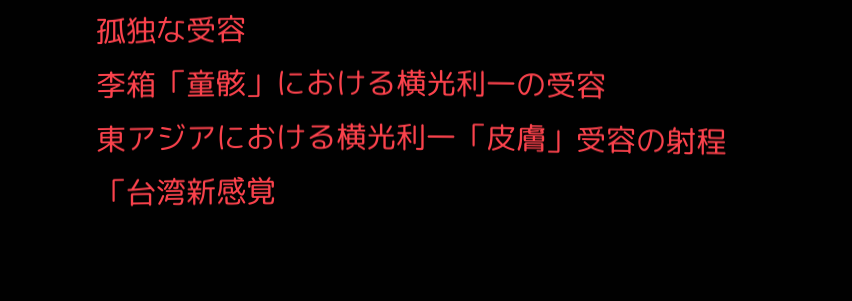孤独な受容
李箱「童骸」における横光利一の受容
東アジアにおける横光利一「皮膚」受容の射程
「台湾新感覚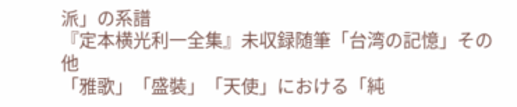派」の系譜
『定本横光利一全集』未収録随筆「台湾の記憶」その他
「雅歌」「盛裝」「天使」における「純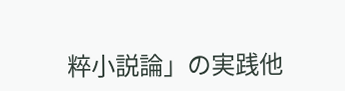粹小説論」の実践他